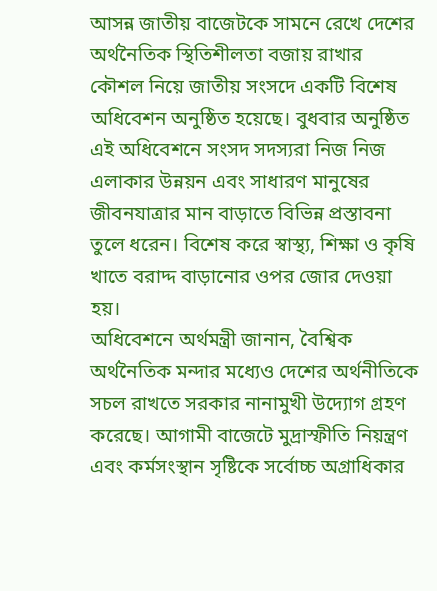আসন্ন জাতীয় বাজেটকে সামনে রেখে দেশের অর্থনৈতিক স্থিতিশীলতা বজায় রাখার কৌশল নিয়ে জাতীয় সংসদে একটি বিশেষ অধিবেশন অনুষ্ঠিত হয়েছে। বুধবার অনুষ্ঠিত এই অধিবেশনে সংসদ সদস্যরা নিজ নিজ এলাকার উন্নয়ন এবং সাধারণ মানুষের জীবনযাত্রার মান বাড়াতে বিভিন্ন প্রস্তাবনা তুলে ধরেন। বিশেষ করে স্বাস্থ্য, শিক্ষা ও কৃষি খাতে বরাদ্দ বাড়ানোর ওপর জোর দেওয়া হয়।
অধিবেশনে অর্থমন্ত্রী জানান, বৈশ্বিক অর্থনৈতিক মন্দার মধ্যেও দেশের অর্থনীতিকে সচল রাখতে সরকার নানামুখী উদ্যোগ গ্রহণ করেছে। আগামী বাজেটে মুদ্রাস্ফীতি নিয়ন্ত্রণ এবং কর্মসংস্থান সৃষ্টিকে সর্বোচ্চ অগ্রাধিকার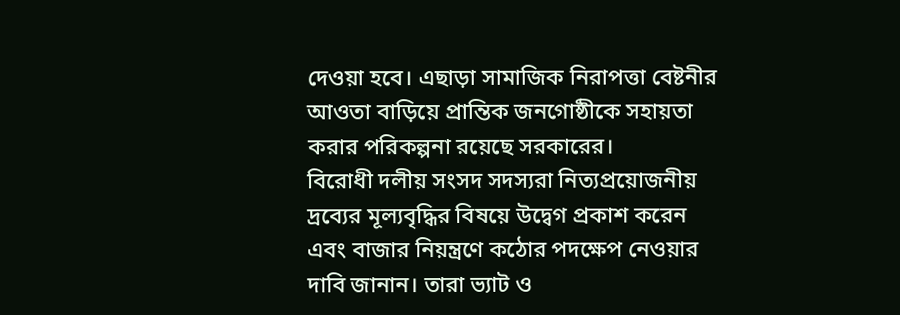দেওয়া হবে। এছাড়া সামাজিক নিরাপত্তা বেষ্টনীর আওতা বাড়িয়ে প্রান্তিক জনগোষ্ঠীকে সহায়তা করার পরিকল্পনা রয়েছে সরকারের।
বিরোধী দলীয় সংসদ সদস্যরা নিত্যপ্রয়োজনীয় দ্রব্যের মূল্যবৃদ্ধির বিষয়ে উদ্বেগ প্রকাশ করেন এবং বাজার নিয়ন্ত্রণে কঠোর পদক্ষেপ নেওয়ার দাবি জানান। তারা ভ্যাট ও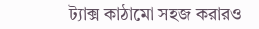ট্যাক্স কাঠামো সহজ করারও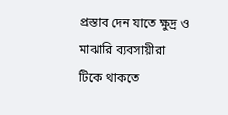প্রস্তাব দেন যাতে ক্ষুদ্র ও মাঝারি ব্যবসায়ীরা টিকে থাকতে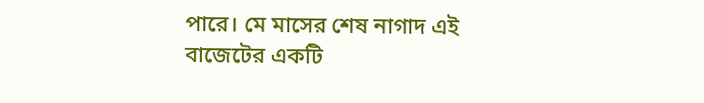পারে। মে মাসের শেষ নাগাদ এই বাজেটের একটি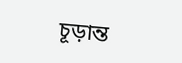চূড়ান্ত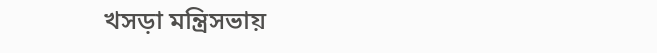খসড়া মন্ত্রিসভায়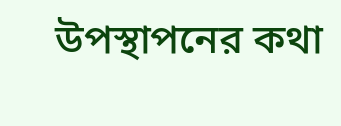উপস্থাপনের কথা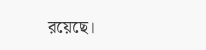রয়েছে।